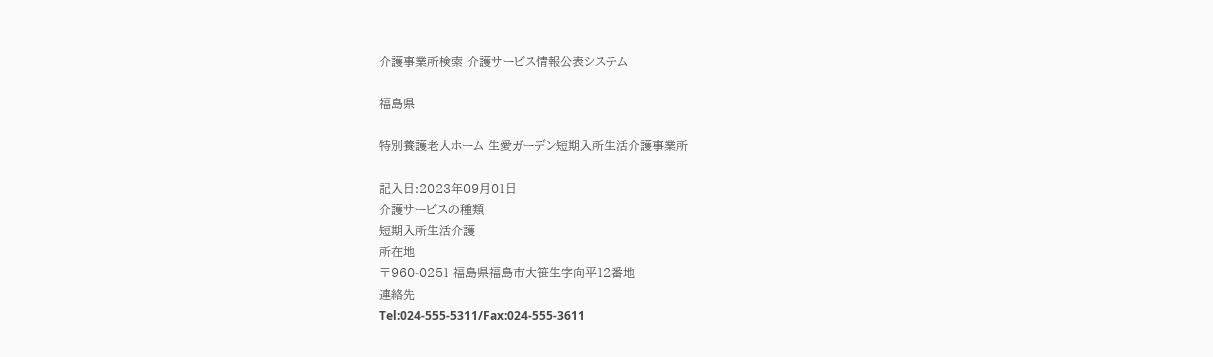介護事業所検索 介護サービス情報公表システム

福島県

特別養護老人ホーム 生愛ガーデン短期入所生活介護事業所

記入日:2023年09月01日
介護サービスの種類
短期入所生活介護
所在地
〒960-0251 福島県福島市大笹生字向平12番地
連絡先
Tel:024-555-5311/Fax:024-555-3611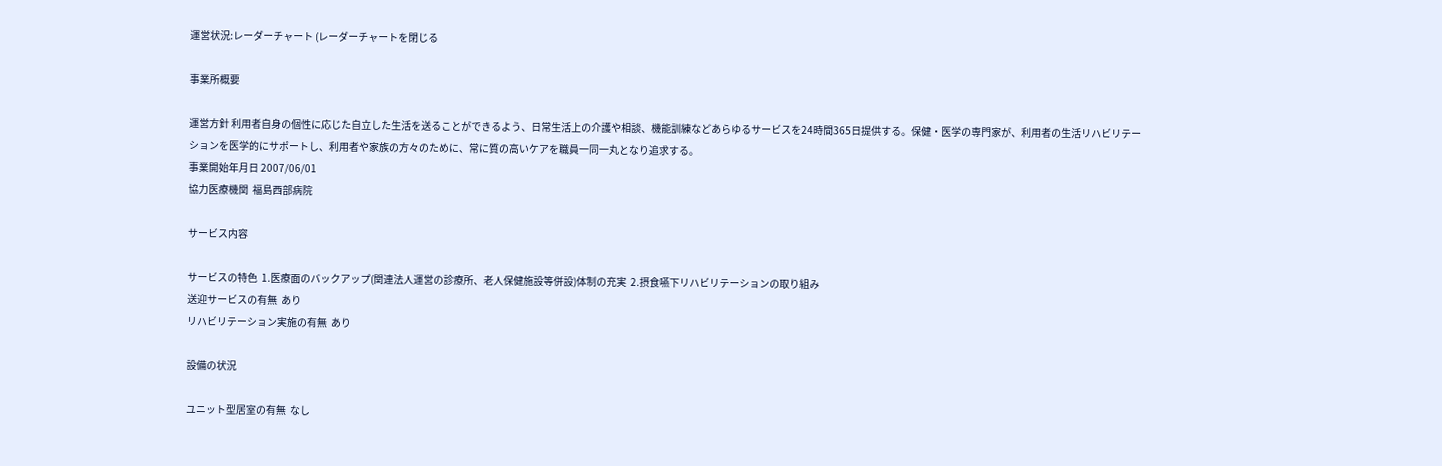運営状況:レーダーチャート (レーダーチャートを閉じる

事業所概要

運営方針 利用者自身の個性に応じた自立した生活を送ることができるよう、日常生活上の介護や相談、機能訓練などあらゆるサービスを24時間365日提供する。保健・医学の専門家が、利用者の生活リハビリテーションを医学的にサポートし、利用者や家族の方々のために、常に質の高いケアを職員一同一丸となり追求する。
事業開始年月日 2007/06/01
協力医療機関  福島西部病院

サービス内容

サービスの特色  1.医療面のバックアップ(関連法人運営の診療所、老人保健施設等併設)体制の充実  2.摂食嚥下リハビリテーションの取り組み
送迎サービスの有無  あり
リハビリテーション実施の有無  あり

設備の状況

ユニット型居室の有無  なし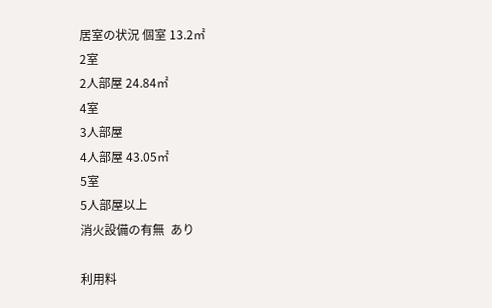居室の状況 個室 13.2㎡
2室
2人部屋 24.84㎡
4室
3人部屋
4人部屋 43.05㎡
5室
5人部屋以上
消火設備の有無  あり

利用料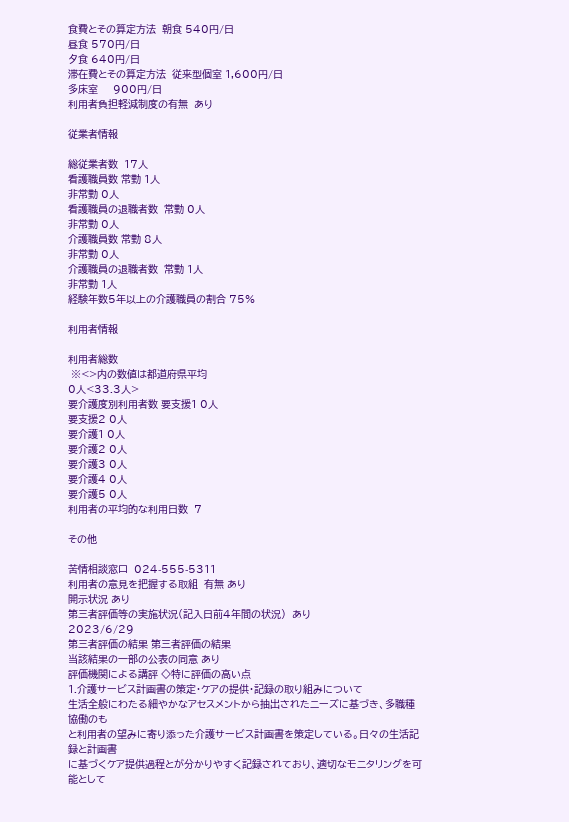食費とその算定方法  朝食 540円/日
昼食 570円/日
夕食 640円/日
滞在費とその算定方法  従来型個室 1,600円/日
多床室     900円/日
利用者負担軽減制度の有無  あり

従業者情報

総従業者数  17人
看護職員数 常勤 1人
非常勤 0人
看護職員の退職者数  常勤 0人
非常勤 0人
介護職員数 常勤 8人
非常勤 0人
介護職員の退職者数  常勤 1人
非常勤 1人
経験年数5年以上の介護職員の割合 75%

利用者情報

利用者総数
 ※<>内の数値は都道府県平均
0人<33.3人>
要介護度別利用者数 要支援1 0人
要支援2 0人
要介護1 0人
要介護2 0人
要介護3 0人
要介護4 0人
要介護5 0人
利用者の平均的な利用日数  7

その他

苦情相談窓口  024-555-5311
利用者の意見を把握する取組  有無 あり
開示状況 あり
第三者評価等の実施状況(記入日前4年間の状況)  あり
2023/6/29
第三者評価の結果 第三者評価の結果
当該結果の一部の公表の同意 あり
評価機関による講評 ◇特に評価の高い点
1.介護サービス計画書の策定・ケアの提供・記録の取り組みについて
生活全般にわたる細やかなアセスメントから抽出されたニーズに基づき、多職種協働のも
と利用者の望みに寄り添った介護サービス計画書を策定している。日々の生活記録と計画書
に基づくケア提供過程とが分かりやすく記録されており、適切なモニタリングを可能として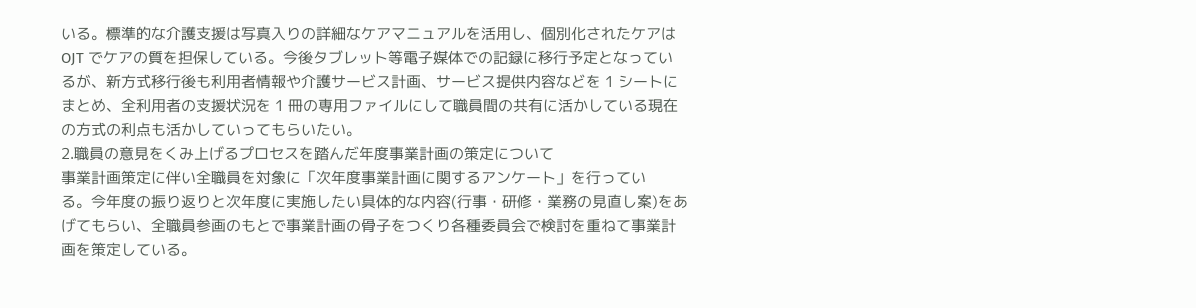いる。標準的な介護支援は写真入りの詳細なケアマニュアルを活用し、個別化されたケアは
OJT でケアの質を担保している。今後タブレット等電子媒体での記録に移行予定となってい
るが、新方式移行後も利用者情報や介護サービス計画、サービス提供内容などを 1 シートに
まとめ、全利用者の支援状況を 1 冊の専用ファイルにして職員間の共有に活かしている現在
の方式の利点も活かしていってもらいたい。
2.職員の意見をくみ上げるプロセスを踏んだ年度事業計画の策定について
事業計画策定に伴い全職員を対象に「次年度事業計画に関するアンケート」を行ってい
る。今年度の振り返りと次年度に実施したい具体的な内容(行事・研修・業務の見直し案)をあ
げてもらい、全職員参画のもとで事業計画の骨子をつくり各種委員会で検討を重ねて事業計
画を策定している。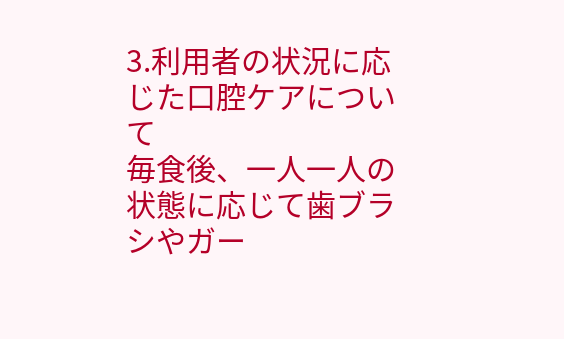3.利用者の状況に応じた口腔ケアについて
毎食後、一人一人の状態に応じて歯ブラシやガー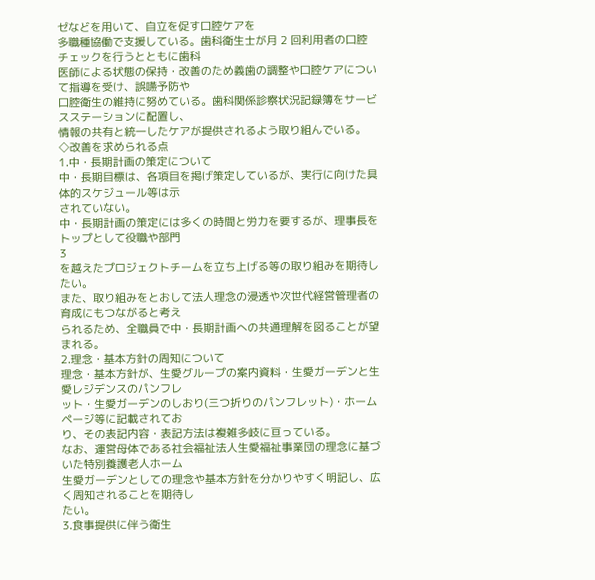ゼなどを用いて、自立を促す口腔ケアを
多職種協働で支援している。歯科衛生士が月 2 回利用者の口腔チェックを行うとともに歯科
医師による状態の保持・改善のため義歯の調整や口腔ケアについて指導を受け、誤嚥予防や
口腔衛生の維持に努めている。歯科関係診察状況記録簿をサービスステーションに配置し、
情報の共有と統一したケアが提供されるよう取り組んでいる。
◇改善を求められる点
1.中・長期計画の策定について
中・長期目標は、各項目を掲げ策定しているが、実行に向けた具体的スケジュール等は示
されていない。
中・長期計画の策定には多くの時間と労力を要するが、理事長をトップとして役職や部門
3
を越えたプロジェクトチームを立ち上げる等の取り組みを期待したい。
また、取り組みをとおして法人理念の浸透や次世代経営管理者の育成にもつながると考え
られるため、全職員で中・長期計画への共通理解を図ることが望まれる。
2.理念・基本方針の周知について
理念・基本方針が、生愛グループの案内資料・生愛ガーデンと生愛レジデンスのパンフレ
ット・生愛ガーデンのしおり(三つ折りのパンフレット)・ホームページ等に記載されてお
り、その表記内容・表記方法は複雑多岐に亘っている。
なお、運営母体である社会福祉法人生愛福祉事業団の理念に基づいた特別養護老人ホーム
生愛ガーデンとしての理念や基本方針を分かりやすく明記し、広く周知されることを期待し
たい。
3.食事提供に伴う衛生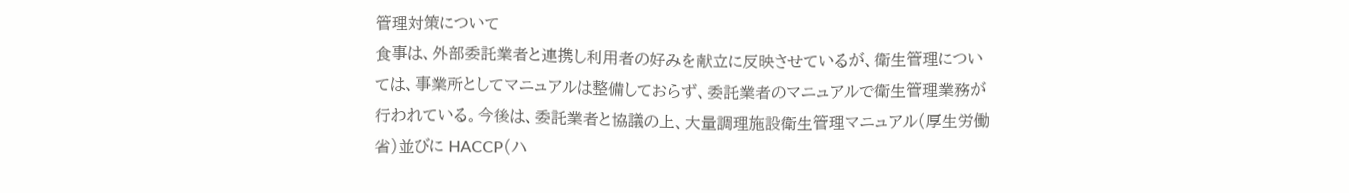管理対策について
食事は、外部委託業者と連携し利用者の好みを献立に反映させているが、衛生管理につい
ては、事業所としてマニュアルは整備しておらず、委託業者のマニュアルで衛生管理業務が
行われている。今後は、委託業者と協議の上、大量調理施設衛生管理マニュアル(厚生労働
省)並びに HACCP(ハ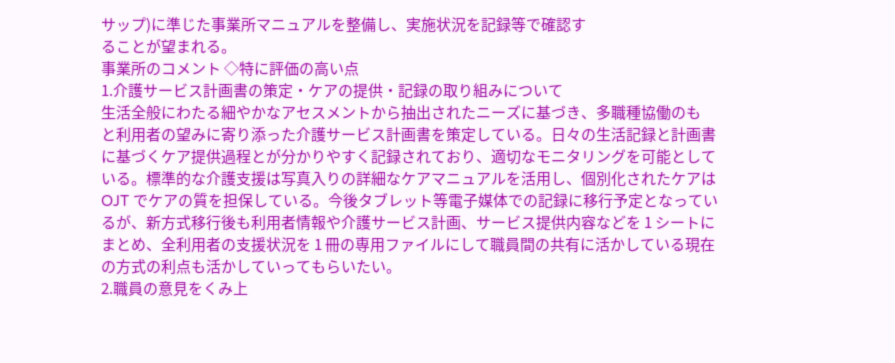サップ)に準じた事業所マニュアルを整備し、実施状況を記録等で確認す
ることが望まれる。
事業所のコメント ◇特に評価の高い点
1.介護サービス計画書の策定・ケアの提供・記録の取り組みについて
生活全般にわたる細やかなアセスメントから抽出されたニーズに基づき、多職種協働のも
と利用者の望みに寄り添った介護サービス計画書を策定している。日々の生活記録と計画書
に基づくケア提供過程とが分かりやすく記録されており、適切なモニタリングを可能として
いる。標準的な介護支援は写真入りの詳細なケアマニュアルを活用し、個別化されたケアは
OJT でケアの質を担保している。今後タブレット等電子媒体での記録に移行予定となってい
るが、新方式移行後も利用者情報や介護サービス計画、サービス提供内容などを 1 シートに
まとめ、全利用者の支援状況を 1 冊の専用ファイルにして職員間の共有に活かしている現在
の方式の利点も活かしていってもらいたい。
2.職員の意見をくみ上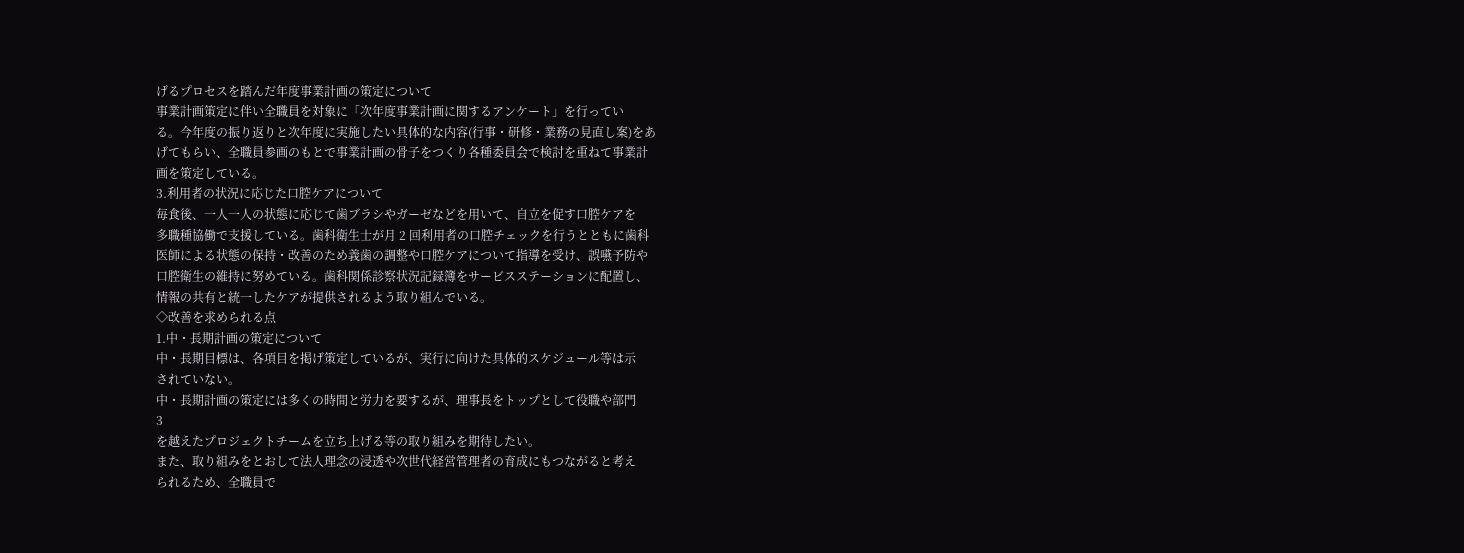げるプロセスを踏んだ年度事業計画の策定について
事業計画策定に伴い全職員を対象に「次年度事業計画に関するアンケート」を行ってい
る。今年度の振り返りと次年度に実施したい具体的な内容(行事・研修・業務の見直し案)をあ
げてもらい、全職員参画のもとで事業計画の骨子をつくり各種委員会で検討を重ねて事業計
画を策定している。
3.利用者の状況に応じた口腔ケアについて
毎食後、一人一人の状態に応じて歯ブラシやガーゼなどを用いて、自立を促す口腔ケアを
多職種協働で支援している。歯科衛生士が月 2 回利用者の口腔チェックを行うとともに歯科
医師による状態の保持・改善のため義歯の調整や口腔ケアについて指導を受け、誤嚥予防や
口腔衛生の維持に努めている。歯科関係診察状況記録簿をサービスステーションに配置し、
情報の共有と統一したケアが提供されるよう取り組んでいる。
◇改善を求められる点
1.中・長期計画の策定について
中・長期目標は、各項目を掲げ策定しているが、実行に向けた具体的スケジュール等は示
されていない。
中・長期計画の策定には多くの時間と労力を要するが、理事長をトップとして役職や部門
3
を越えたプロジェクトチームを立ち上げる等の取り組みを期待したい。
また、取り組みをとおして法人理念の浸透や次世代経営管理者の育成にもつながると考え
られるため、全職員で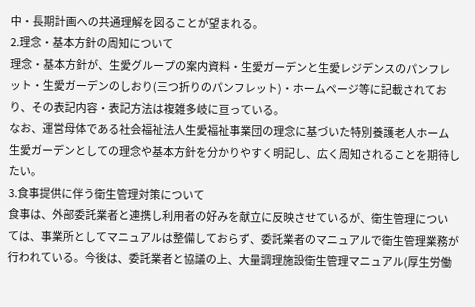中・長期計画への共通理解を図ることが望まれる。
2.理念・基本方針の周知について
理念・基本方針が、生愛グループの案内資料・生愛ガーデンと生愛レジデンスのパンフレ
ット・生愛ガーデンのしおり(三つ折りのパンフレット)・ホームページ等に記載されてお
り、その表記内容・表記方法は複雑多岐に亘っている。
なお、運営母体である社会福祉法人生愛福祉事業団の理念に基づいた特別養護老人ホーム
生愛ガーデンとしての理念や基本方針を分かりやすく明記し、広く周知されることを期待し
たい。
3.食事提供に伴う衛生管理対策について
食事は、外部委託業者と連携し利用者の好みを献立に反映させているが、衛生管理につい
ては、事業所としてマニュアルは整備しておらず、委託業者のマニュアルで衛生管理業務が
行われている。今後は、委託業者と協議の上、大量調理施設衛生管理マニュアル(厚生労働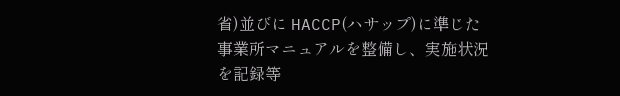省)並びに HACCP(ハサップ)に準じた事業所マニュアルを整備し、実施状況を記録等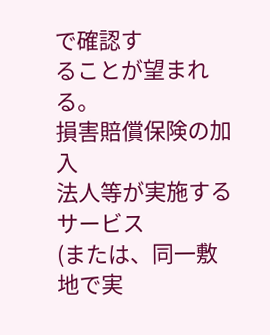で確認す
ることが望まれる。
損害賠償保険の加入
法人等が実施するサービス
(または、同一敷地で実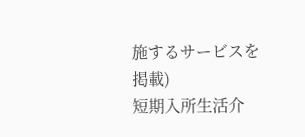施するサービスを掲載)
短期入所生活介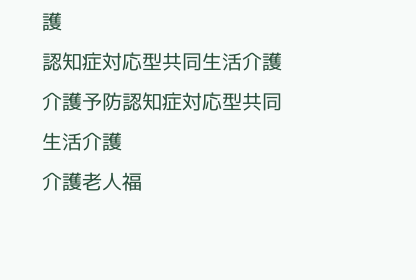護
認知症対応型共同生活介護
介護予防認知症対応型共同生活介護
介護老人福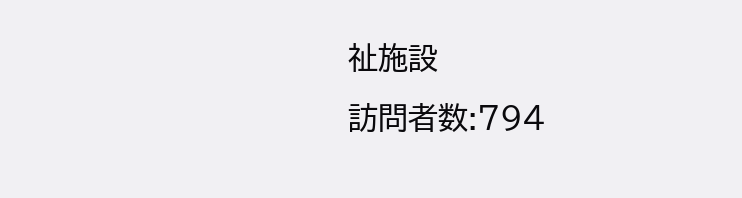祉施設
訪問者数:794